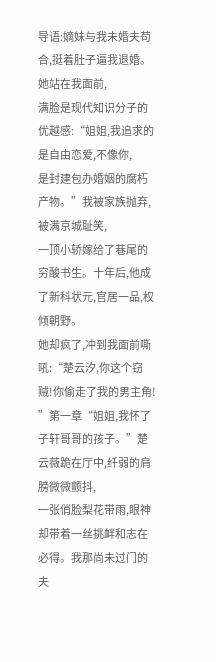导语:嫡妹与我未婚夫苟合,挺着肚子逼我退婚。她站在我面前,
满脸是现代知识分子的优越感:“姐姐,我追求的是自由恋爱,不像你,
是封建包办婚姻的腐朽产物。”我被家族抛弃,被满京城耻笑,
一顶小轿嫁给了巷尾的穷酸书生。十年后,他成了新科状元,官居一品,权倾朝野。
她却疯了,冲到我面前嘶吼:“楚云汐,你这个窃贼!你偷走了我的男主角!
”第一章“姐姐,我怀了子轩哥哥的孩子。”楚云薇跪在厅中,纤弱的肩膀微微颤抖,
一张俏脸梨花带雨,眼神却带着一丝挑衅和志在必得。我那尚未过门的夫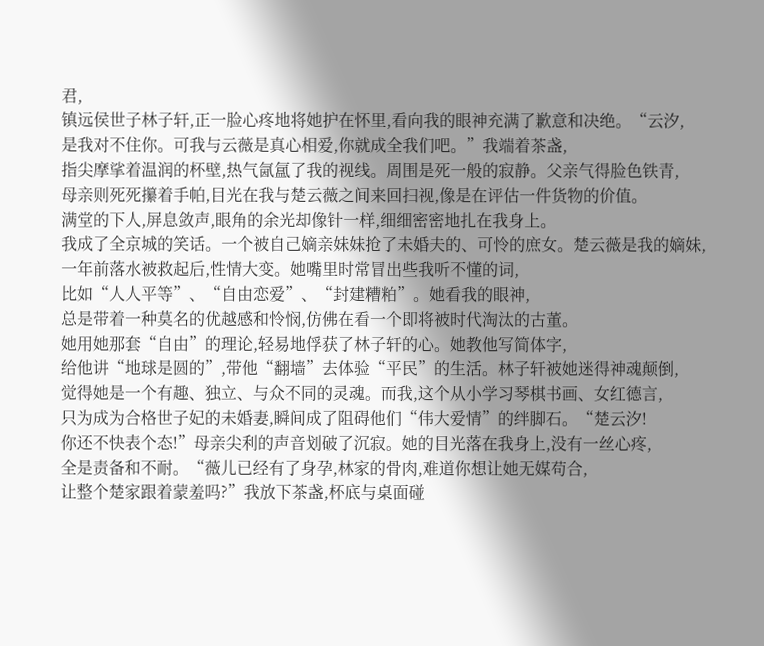君,
镇远侯世子林子轩,正一脸心疼地将她护在怀里,看向我的眼神充满了歉意和决绝。“云汐,
是我对不住你。可我与云薇是真心相爱,你就成全我们吧。”我端着茶盏,
指尖摩挲着温润的杯壁,热气氤氲了我的视线。周围是死一般的寂静。父亲气得脸色铁青,
母亲则死死攥着手帕,目光在我与楚云薇之间来回扫视,像是在评估一件货物的价值。
满堂的下人,屏息敛声,眼角的余光却像针一样,细细密密地扎在我身上。
我成了全京城的笑话。一个被自己嫡亲妹妹抢了未婚夫的、可怜的庶女。楚云薇是我的嫡妹,
一年前落水被救起后,性情大变。她嘴里时常冒出些我听不懂的词,
比如“人人平等”、“自由恋爱”、“封建糟粕”。她看我的眼神,
总是带着一种莫名的优越感和怜悯,仿佛在看一个即将被时代淘汰的古董。
她用她那套“自由”的理论,轻易地俘获了林子轩的心。她教他写简体字,
给他讲“地球是圆的”,带他“翻墙”去体验“平民”的生活。林子轩被她迷得神魂颠倒,
觉得她是一个有趣、独立、与众不同的灵魂。而我,这个从小学习琴棋书画、女红德言,
只为成为合格世子妃的未婚妻,瞬间成了阻碍他们“伟大爱情”的绊脚石。“楚云汐!
你还不快表个态!”母亲尖利的声音划破了沉寂。她的目光落在我身上,没有一丝心疼,
全是责备和不耐。“薇儿已经有了身孕,林家的骨肉,难道你想让她无媒苟合,
让整个楚家跟着蒙羞吗?”我放下茶盏,杯底与桌面碰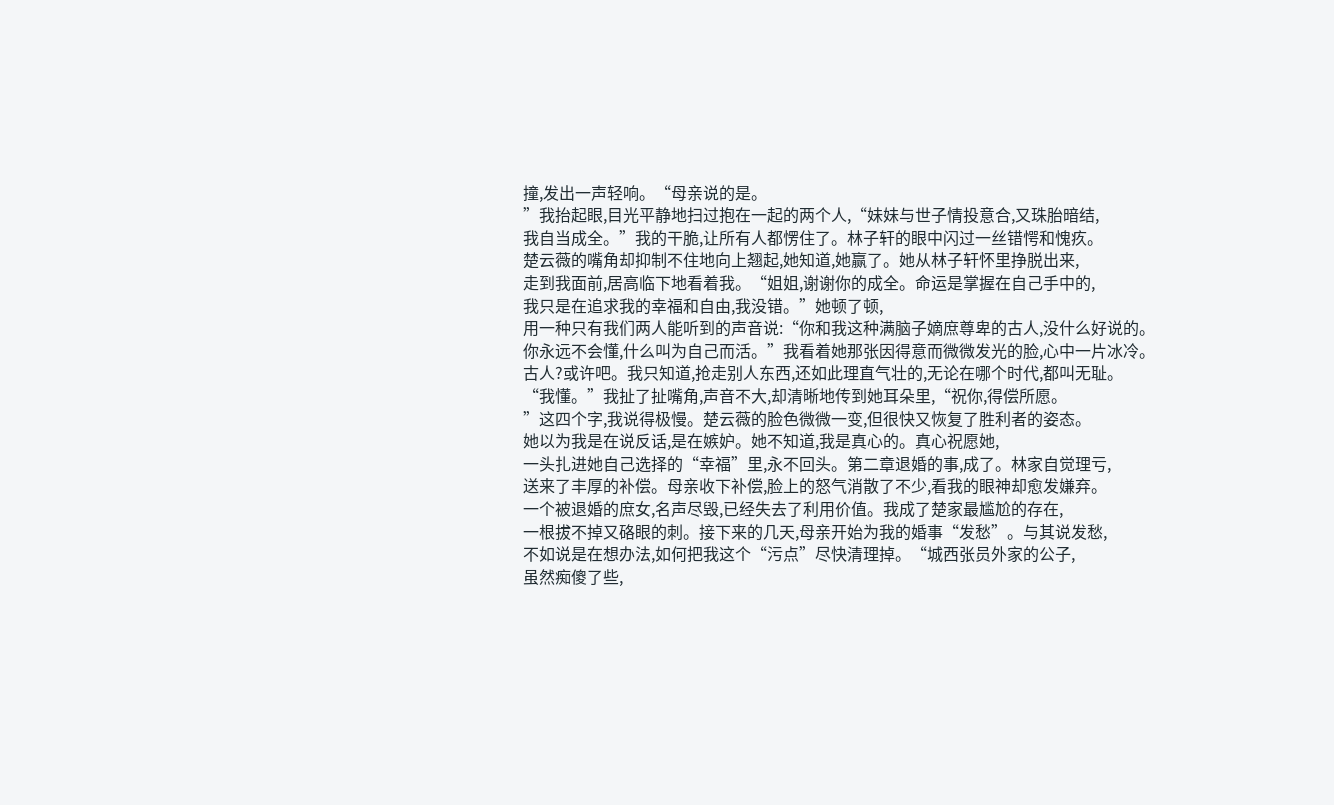撞,发出一声轻响。“母亲说的是。
”我抬起眼,目光平静地扫过抱在一起的两个人,“妹妹与世子情投意合,又珠胎暗结,
我自当成全。”我的干脆,让所有人都愣住了。林子轩的眼中闪过一丝错愕和愧疚。
楚云薇的嘴角却抑制不住地向上翘起,她知道,她赢了。她从林子轩怀里挣脱出来,
走到我面前,居高临下地看着我。“姐姐,谢谢你的成全。命运是掌握在自己手中的,
我只是在追求我的幸福和自由,我没错。”她顿了顿,
用一种只有我们两人能听到的声音说:“你和我这种满脑子嫡庶尊卑的古人,没什么好说的。
你永远不会懂,什么叫为自己而活。”我看着她那张因得意而微微发光的脸,心中一片冰冷。
古人?或许吧。我只知道,抢走别人东西,还如此理直气壮的,无论在哪个时代,都叫无耻。
“我懂。”我扯了扯嘴角,声音不大,却清晰地传到她耳朵里,“祝你,得偿所愿。
”这四个字,我说得极慢。楚云薇的脸色微微一变,但很快又恢复了胜利者的姿态。
她以为我是在说反话,是在嫉妒。她不知道,我是真心的。真心祝愿她,
一头扎进她自己选择的“幸福”里,永不回头。第二章退婚的事,成了。林家自觉理亏,
送来了丰厚的补偿。母亲收下补偿,脸上的怒气消散了不少,看我的眼神却愈发嫌弃。
一个被退婚的庶女,名声尽毁,已经失去了利用价值。我成了楚家最尴尬的存在,
一根拔不掉又硌眼的刺。接下来的几天,母亲开始为我的婚事“发愁”。与其说发愁,
不如说是在想办法,如何把我这个“污点”尽快清理掉。“城西张员外家的公子,
虽然痴傻了些,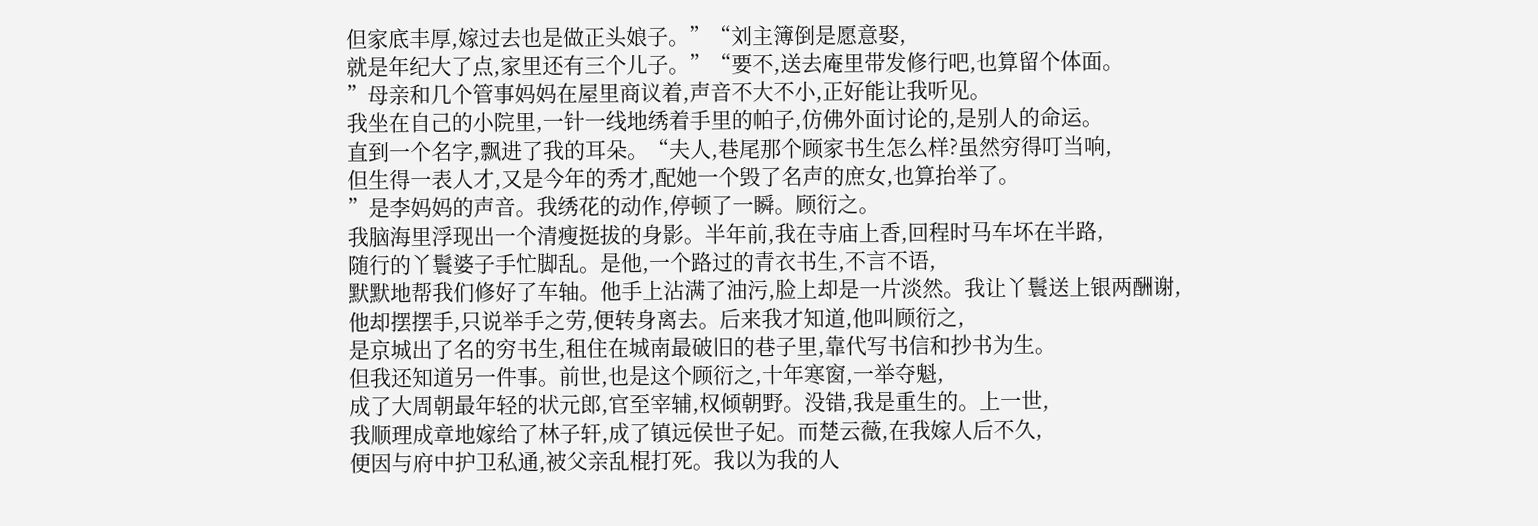但家底丰厚,嫁过去也是做正头娘子。”“刘主簿倒是愿意娶,
就是年纪大了点,家里还有三个儿子。”“要不,送去庵里带发修行吧,也算留个体面。
”母亲和几个管事妈妈在屋里商议着,声音不大不小,正好能让我听见。
我坐在自己的小院里,一针一线地绣着手里的帕子,仿佛外面讨论的,是别人的命运。
直到一个名字,飘进了我的耳朵。“夫人,巷尾那个顾家书生怎么样?虽然穷得叮当响,
但生得一表人才,又是今年的秀才,配她一个毁了名声的庶女,也算抬举了。
”是李妈妈的声音。我绣花的动作,停顿了一瞬。顾衍之。
我脑海里浮现出一个清瘦挺拔的身影。半年前,我在寺庙上香,回程时马车坏在半路,
随行的丫鬟婆子手忙脚乱。是他,一个路过的青衣书生,不言不语,
默默地帮我们修好了车轴。他手上沾满了油污,脸上却是一片淡然。我让丫鬟送上银两酬谢,
他却摆摆手,只说举手之劳,便转身离去。后来我才知道,他叫顾衍之,
是京城出了名的穷书生,租住在城南最破旧的巷子里,靠代写书信和抄书为生。
但我还知道另一件事。前世,也是这个顾衍之,十年寒窗,一举夺魁,
成了大周朝最年轻的状元郎,官至宰辅,权倾朝野。没错,我是重生的。上一世,
我顺理成章地嫁给了林子轩,成了镇远侯世子妃。而楚云薇,在我嫁人后不久,
便因与府中护卫私通,被父亲乱棍打死。我以为我的人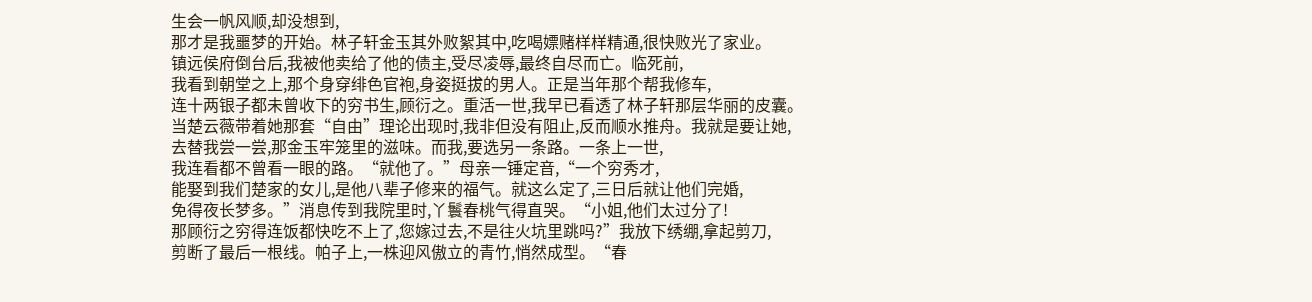生会一帆风顺,却没想到,
那才是我噩梦的开始。林子轩金玉其外败絮其中,吃喝嫖赌样样精通,很快败光了家业。
镇远侯府倒台后,我被他卖给了他的债主,受尽凌辱,最终自尽而亡。临死前,
我看到朝堂之上,那个身穿绯色官袍,身姿挺拔的男人。正是当年那个帮我修车,
连十两银子都未曾收下的穷书生,顾衍之。重活一世,我早已看透了林子轩那层华丽的皮囊。
当楚云薇带着她那套“自由”理论出现时,我非但没有阻止,反而顺水推舟。我就是要让她,
去替我尝一尝,那金玉牢笼里的滋味。而我,要选另一条路。一条上一世,
我连看都不曾看一眼的路。“就他了。”母亲一锤定音,“一个穷秀才,
能娶到我们楚家的女儿,是他八辈子修来的福气。就这么定了,三日后就让他们完婚,
免得夜长梦多。”消息传到我院里时,丫鬟春桃气得直哭。“小姐,他们太过分了!
那顾衍之穷得连饭都快吃不上了,您嫁过去,不是往火坑里跳吗?”我放下绣绷,拿起剪刀,
剪断了最后一根线。帕子上,一株迎风傲立的青竹,悄然成型。“春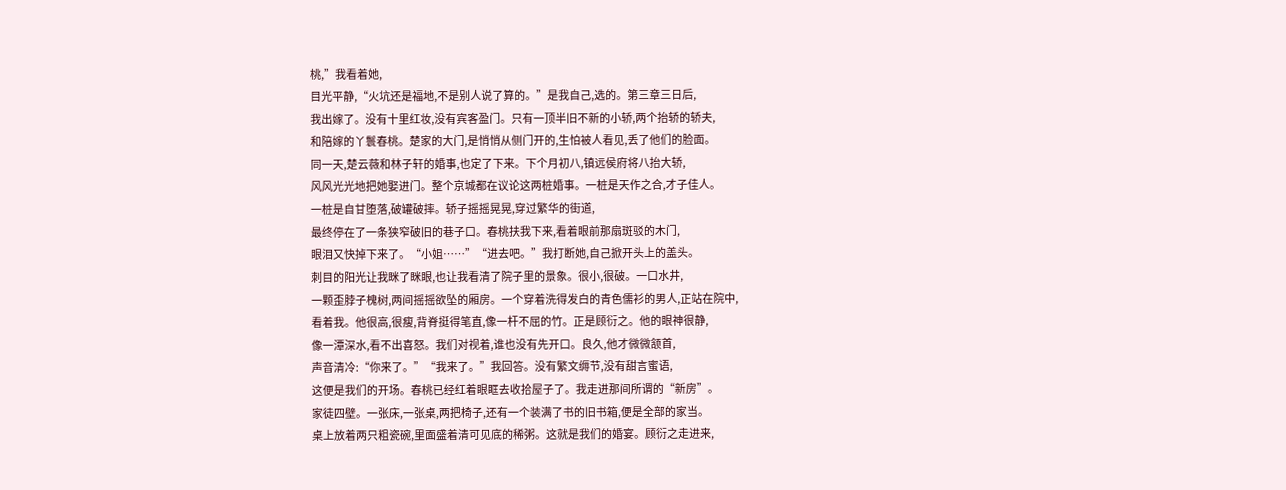桃,”我看着她,
目光平静,“火坑还是福地,不是别人说了算的。”是我自己,选的。第三章三日后,
我出嫁了。没有十里红妆,没有宾客盈门。只有一顶半旧不新的小轿,两个抬轿的轿夫,
和陪嫁的丫鬟春桃。楚家的大门,是悄悄从侧门开的,生怕被人看见,丢了他们的脸面。
同一天,楚云薇和林子轩的婚事,也定了下来。下个月初八,镇远侯府将八抬大轿,
风风光光地把她娶进门。整个京城都在议论这两桩婚事。一桩是天作之合,才子佳人。
一桩是自甘堕落,破罐破摔。轿子摇摇晃晃,穿过繁华的街道,
最终停在了一条狭窄破旧的巷子口。春桃扶我下来,看着眼前那扇斑驳的木门,
眼泪又快掉下来了。“小姐……”“进去吧。”我打断她,自己掀开头上的盖头。
刺目的阳光让我眯了眯眼,也让我看清了院子里的景象。很小,很破。一口水井,
一颗歪脖子槐树,两间摇摇欲坠的厢房。一个穿着洗得发白的青色儒衫的男人,正站在院中,
看着我。他很高,很瘦,背脊挺得笔直,像一杆不屈的竹。正是顾衍之。他的眼神很静,
像一潭深水,看不出喜怒。我们对视着,谁也没有先开口。良久,他才微微颔首,
声音清冷:“你来了。”“我来了。”我回答。没有繁文缛节,没有甜言蜜语,
这便是我们的开场。春桃已经红着眼眶去收拾屋子了。我走进那间所谓的“新房”。
家徒四壁。一张床,一张桌,两把椅子,还有一个装满了书的旧书箱,便是全部的家当。
桌上放着两只粗瓷碗,里面盛着清可见底的稀粥。这就是我们的婚宴。顾衍之走进来,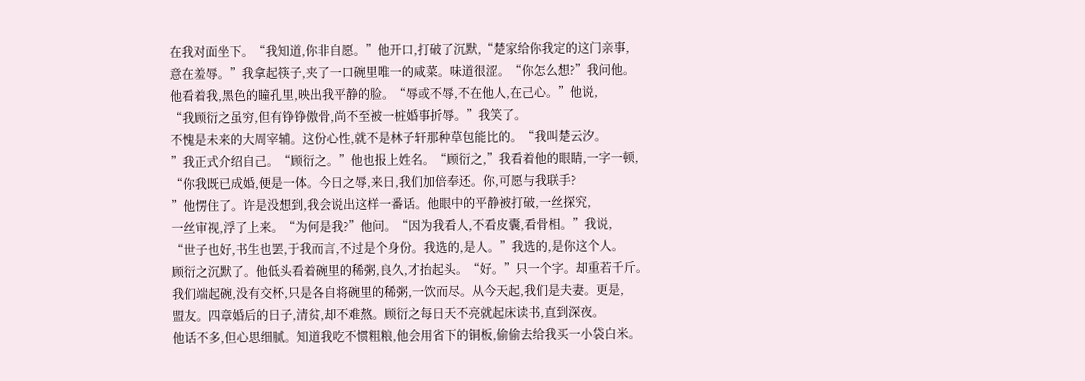在我对面坐下。“我知道,你非自愿。”他开口,打破了沉默,“楚家给你我定的这门亲事,
意在羞辱。”我拿起筷子,夹了一口碗里唯一的咸菜。味道很涩。“你怎么想?”我问他。
他看着我,黑色的瞳孔里,映出我平静的脸。“辱或不辱,不在他人,在己心。”他说,
“我顾衍之虽穷,但有铮铮傲骨,尚不至被一桩婚事折辱。”我笑了。
不愧是未来的大周宰辅。这份心性,就不是林子轩那种草包能比的。“我叫楚云汐。
”我正式介绍自己。“顾衍之。”他也报上姓名。“顾衍之,”我看着他的眼睛,一字一顿,
“你我既已成婚,便是一体。今日之辱,来日,我们加倍奉还。你,可愿与我联手?
”他愣住了。许是没想到,我会说出这样一番话。他眼中的平静被打破,一丝探究,
一丝审视,浮了上来。“为何是我?”他问。“因为我看人,不看皮囊,看骨相。”我说,
“世子也好,书生也罢,于我而言,不过是个身份。我选的,是人。”我选的,是你这个人。
顾衍之沉默了。他低头看着碗里的稀粥,良久,才抬起头。“好。”只一个字。却重若千斤。
我们端起碗,没有交杯,只是各自将碗里的稀粥,一饮而尽。从今天起,我们是夫妻。更是,
盟友。四章婚后的日子,清贫,却不难熬。顾衍之每日天不亮就起床读书,直到深夜。
他话不多,但心思细腻。知道我吃不惯粗粮,他会用省下的铜板,偷偷去给我买一小袋白米。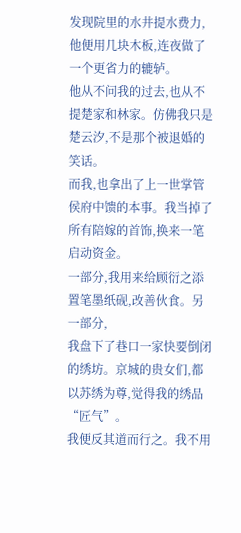发现院里的水井提水费力,他便用几块木板,连夜做了一个更省力的辘轳。
他从不问我的过去,也从不提楚家和林家。仿佛我只是楚云汐,不是那个被退婚的笑话。
而我,也拿出了上一世掌管侯府中馈的本事。我当掉了所有陪嫁的首饰,换来一笔启动资金。
一部分,我用来给顾衍之添置笔墨纸砚,改善伙食。另一部分,
我盘下了巷口一家快要倒闭的绣坊。京城的贵女们,都以苏绣为尊,觉得我的绣品“匠气”。
我便反其道而行之。我不用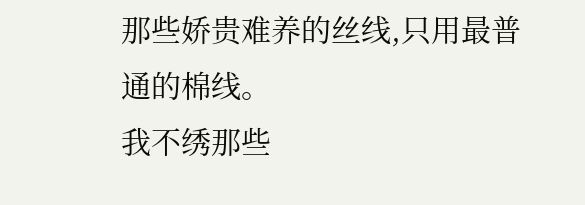那些娇贵难养的丝线,只用最普通的棉线。
我不绣那些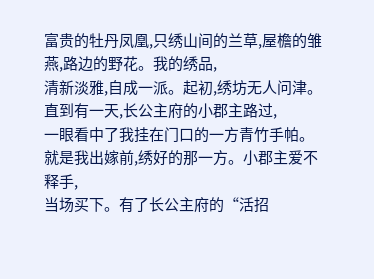富贵的牡丹凤凰,只绣山间的兰草,屋檐的雏燕,路边的野花。我的绣品,
清新淡雅,自成一派。起初,绣坊无人问津。直到有一天,长公主府的小郡主路过,
一眼看中了我挂在门口的一方青竹手帕。就是我出嫁前,绣好的那一方。小郡主爱不释手,
当场买下。有了长公主府的“活招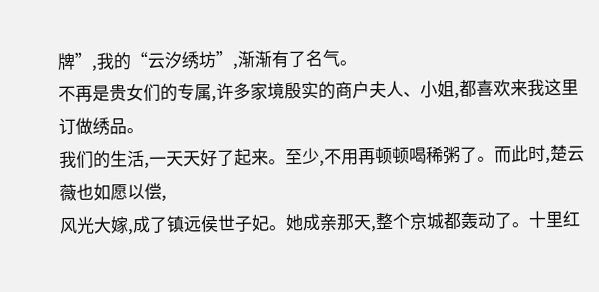牌”,我的“云汐绣坊”,渐渐有了名气。
不再是贵女们的专属,许多家境殷实的商户夫人、小姐,都喜欢来我这里订做绣品。
我们的生活,一天天好了起来。至少,不用再顿顿喝稀粥了。而此时,楚云薇也如愿以偿,
风光大嫁,成了镇远侯世子妃。她成亲那天,整个京城都轰动了。十里红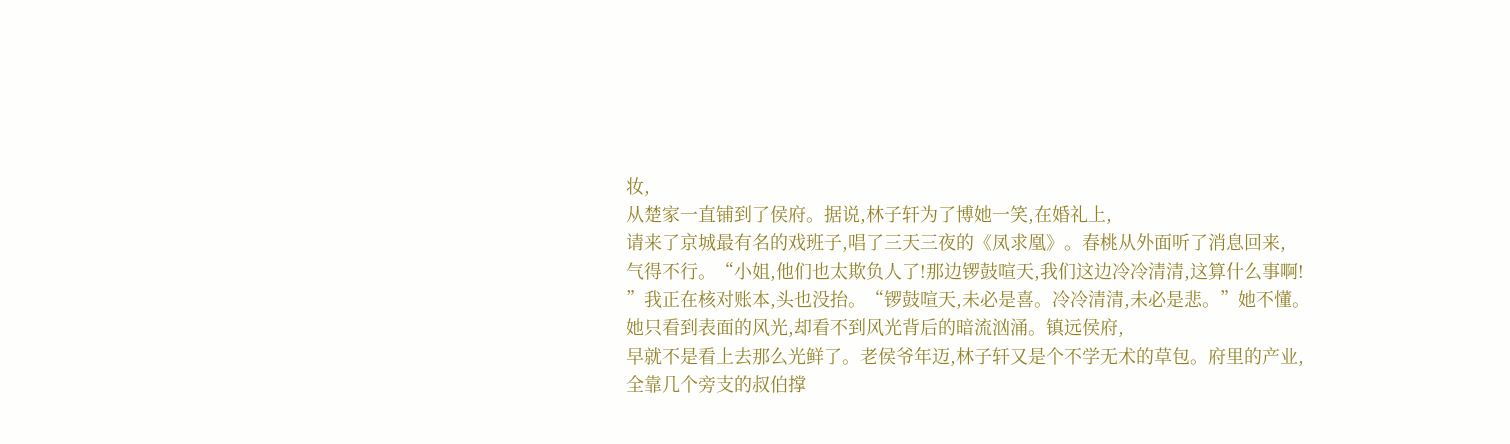妆,
从楚家一直铺到了侯府。据说,林子轩为了博她一笑,在婚礼上,
请来了京城最有名的戏班子,唱了三天三夜的《凤求凰》。春桃从外面听了消息回来,
气得不行。“小姐,他们也太欺负人了!那边锣鼓喧天,我们这边冷冷清清,这算什么事啊!
”我正在核对账本,头也没抬。“锣鼓喧天,未必是喜。冷冷清清,未必是悲。”她不懂。
她只看到表面的风光,却看不到风光背后的暗流汹涌。镇远侯府,
早就不是看上去那么光鲜了。老侯爷年迈,林子轩又是个不学无术的草包。府里的产业,
全靠几个旁支的叔伯撑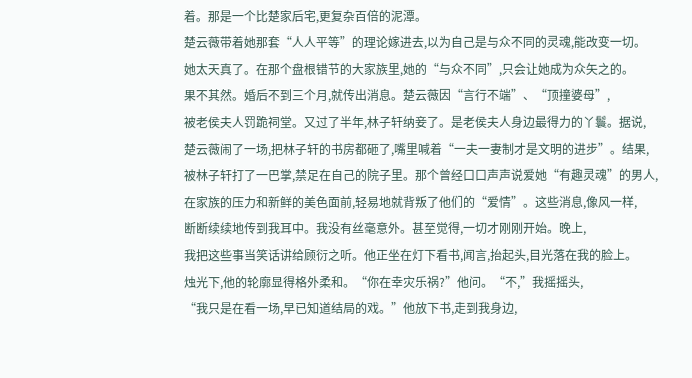着。那是一个比楚家后宅,更复杂百倍的泥潭。
楚云薇带着她那套“人人平等”的理论嫁进去,以为自己是与众不同的灵魂,能改变一切。
她太天真了。在那个盘根错节的大家族里,她的“与众不同”,只会让她成为众矢之的。
果不其然。婚后不到三个月,就传出消息。楚云薇因“言行不端”、“顶撞婆母”,
被老侯夫人罚跪祠堂。又过了半年,林子轩纳妾了。是老侯夫人身边最得力的丫鬟。据说,
楚云薇闹了一场,把林子轩的书房都砸了,嘴里喊着“一夫一妻制才是文明的进步”。结果,
被林子轩打了一巴掌,禁足在自己的院子里。那个曾经口口声声说爱她“有趣灵魂”的男人,
在家族的压力和新鲜的美色面前,轻易地就背叛了他们的“爱情”。这些消息,像风一样,
断断续续地传到我耳中。我没有丝毫意外。甚至觉得,一切才刚刚开始。晚上,
我把这些事当笑话讲给顾衍之听。他正坐在灯下看书,闻言,抬起头,目光落在我的脸上。
烛光下,他的轮廓显得格外柔和。“你在幸灾乐祸?”他问。“不,”我摇摇头,
“我只是在看一场,早已知道结局的戏。”他放下书,走到我身边,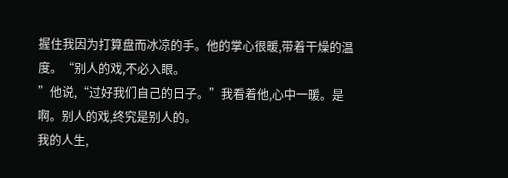握住我因为打算盘而冰凉的手。他的掌心很暖,带着干燥的温度。“别人的戏,不必入眼。
”他说,“过好我们自己的日子。”我看着他,心中一暖。是啊。别人的戏,终究是别人的。
我的人生,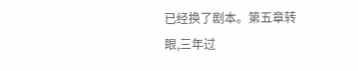已经换了剧本。第五章转眼,三年过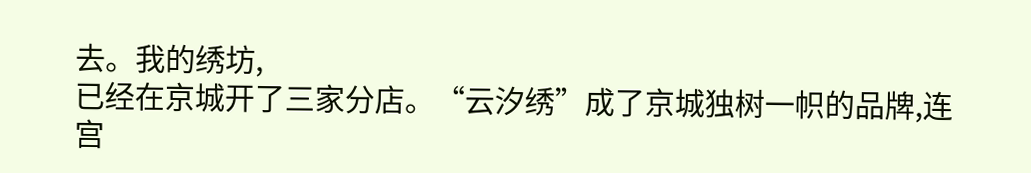去。我的绣坊,
已经在京城开了三家分店。“云汐绣”成了京城独树一帜的品牌,连宫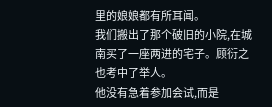里的娘娘都有所耳闻。
我们搬出了那个破旧的小院,在城南买了一座两进的宅子。顾衍之也考中了举人。
他没有急着参加会试,而是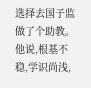选择去国子监做了个助教。他说,根基不稳,学识尚浅,